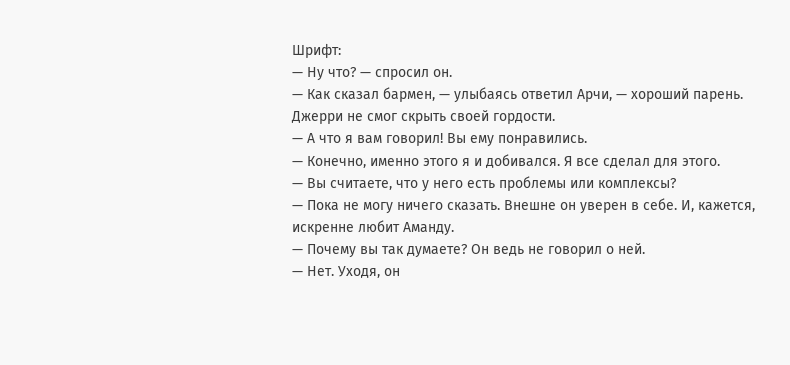Шрифт:
— Ну что? — спросил он.
— Как сказал бармен, — улыбаясь ответил Арчи, — хороший парень. Джерри не смог скрыть своей гордости.
— А что я вам говорил! Вы ему понравились.
— Конечно, именно этого я и добивался. Я все сделал для этого.
— Вы считаете, что у него есть проблемы или комплексы?
— Пока не могу ничего сказать. Внешне он уверен в себе. И, кажется, искренне любит Аманду.
— Почему вы так думаете? Он ведь не говорил о ней.
— Нет. Уходя, он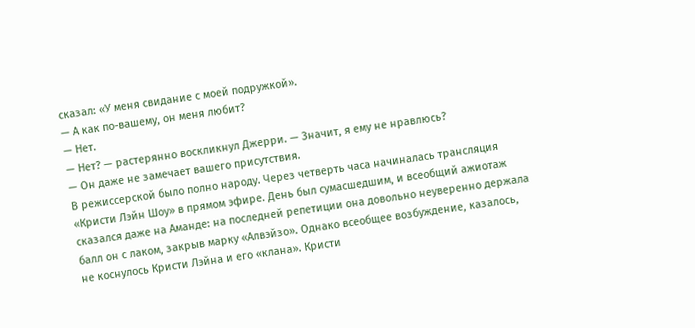сказал: «У меня свидание с моей подружкой».
— А как по-вашему, он меня любит?
— Нет.
— Нет? — растерянно воскликнул Джерри. — Значит, я ему не нравлюсь?
— Он даже не замечает вашего присутствия.
В режиссерской было полно народу. Через четверть часа начиналась трансляция «Кристи Лэйн Шоу» в прямом эфире. День был сумасшедшим, и всеобщий ажиотаж сказался даже на Аманде: на последней репетиции она довольно неуверенно держала балл он с лаком, закрыв марку «Алвэйзо». Однако всеобщее возбуждение, казалось, не коснулось Кристи Лэйна и его «клана». Кристи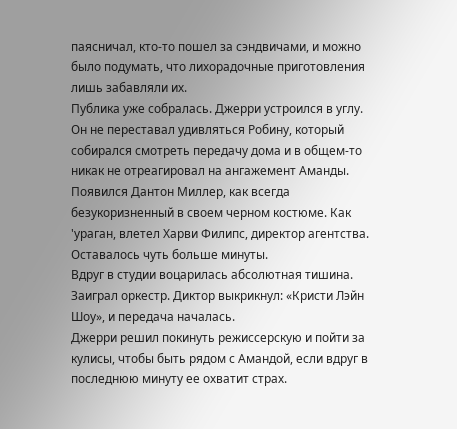паясничал, кто-то пошел за сэндвичами, и можно было подумать, что лихорадочные приготовления лишь забавляли их.
Публика уже собралась. Джерри устроился в углу. Он не переставал удивляться Робину, который собирался смотреть передачу дома и в общем-то никак не отреагировал на ангажемент Аманды. Появился Дантон Миллер, как всегда безукоризненный в своем черном костюме. Как 'ураган, влетел Харви Филипс, директор агентства. Оставалось чуть больше минуты.
Вдруг в студии воцарилась абсолютная тишина. Заиграл оркестр. Диктор выкрикнул: «Кристи Лэйн Шоу», и передача началась.
Джерри решил покинуть режиссерскую и пойти за кулисы, чтобы быть рядом с Амандой, если вдруг в последнюю минуту ее охватит страх.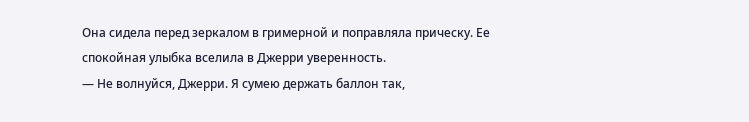Она сидела перед зеркалом в гримерной и поправляла прическу. Ее спокойная улыбка вселила в Джерри уверенность.
— Не волнуйся, Джерри. Я сумею держать баллон так,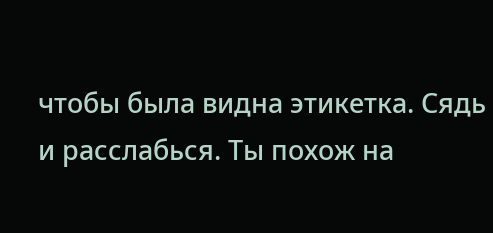чтобы была видна этикетка. Сядь и расслабься. Ты похож на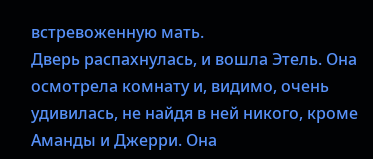встревоженную мать.
Дверь распахнулась, и вошла Этель. Она осмотрела комнату и, видимо, очень удивилась, не найдя в ней никого, кроме Аманды и Джерри. Она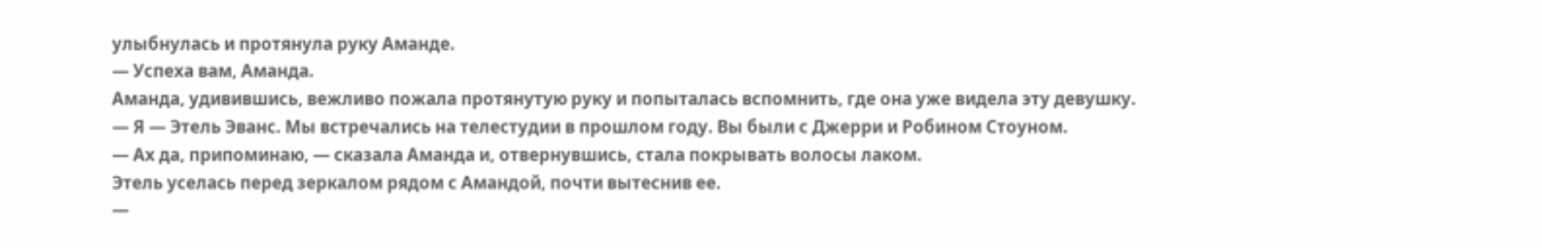улыбнулась и протянула руку Аманде.
— Успеха вам, Аманда.
Аманда, удивившись, вежливо пожала протянутую руку и попыталась вспомнить, где она уже видела эту девушку.
— Я — Этель Эванс. Мы встречались на телестудии в прошлом году. Вы были с Джерри и Робином Стоуном.
— Ах да, припоминаю, — сказала Аманда и, отвернувшись, стала покрывать волосы лаком.
Этель уселась перед зеркалом рядом с Амандой, почти вытеснив ее.
—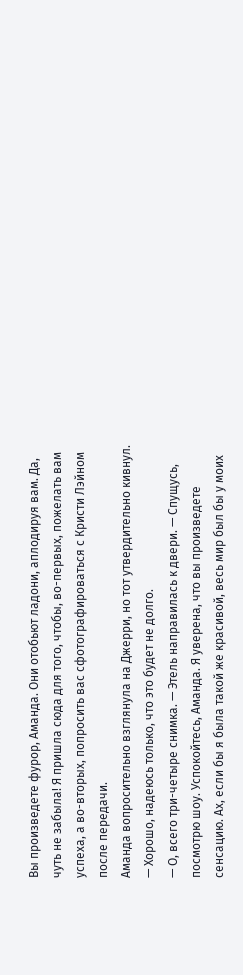Вы произведете фурор, Аманда. Они отобьют ладони, аплодируя вам. Да, чуть не забыла! Я пришла сюда для того, чтобы, во-первых, пожелать вам успеха, а во-вторых, попросить вас сфотографироваться с Кристи Лэйном после передачи.
Аманда вопросительно взглянула на Джерри, но тот утвердительно кивнул.
— Хорошо, надеюсь только, что это будет не долго.
— О, всего три-четыре снимка. — Этель направилась к двери. — Спущусь, посмотрю шоу. Успокойтесь, Аманда. Я уверена, что вы произведете сенсацию. Ах, если бы я была такой же красивой, весь мир был бы у моих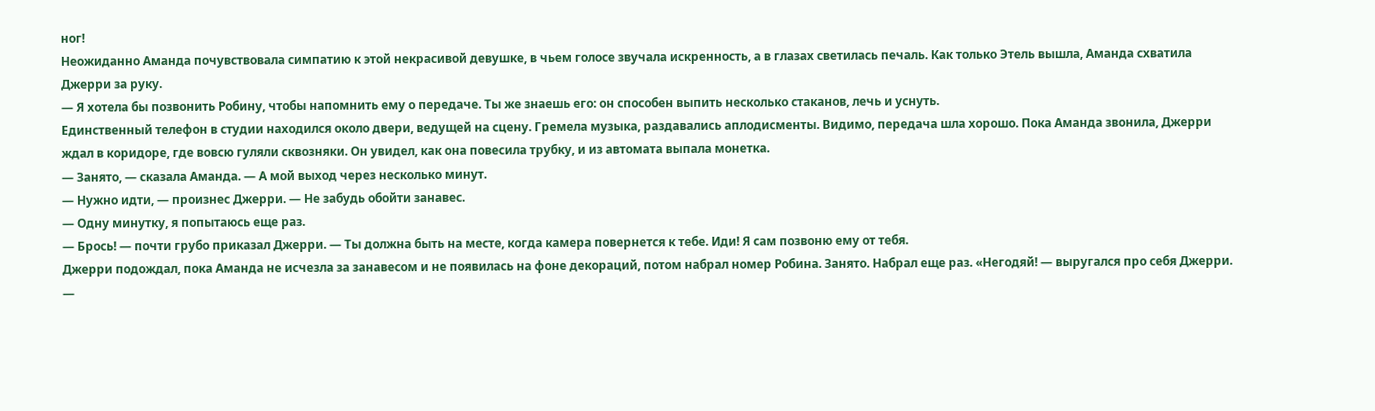ног!
Неожиданно Аманда почувствовала симпатию к этой некрасивой девушке, в чьем голосе звучала искренность, а в глазах светилась печаль. Как только Этель вышла, Аманда схватила Джерри за руку.
— Я хотела бы позвонить Робину, чтобы напомнить ему о передаче. Ты же знаешь его: он способен выпить несколько стаканов, лечь и уснуть.
Единственный телефон в студии находился около двери, ведущей на сцену. Гремела музыка, раздавались аплодисменты. Видимо, передача шла хорошо. Пока Аманда звонила, Джерри ждал в коридоре, где вовсю гуляли сквозняки. Он увидел, как она повесила трубку, и из автомата выпала монетка.
— Занято, — сказала Аманда. — А мой выход через несколько минут.
— Нужно идти, — произнес Джерри. — Не забудь обойти занавес.
— Одну минутку, я попытаюсь еще раз.
— Брось! — почти грубо приказал Джерри. — Ты должна быть на месте, когда камера повернется к тебе. Иди! Я сам позвоню ему от тебя.
Джерри подождал, пока Аманда не исчезла за занавесом и не появилась на фоне декораций, потом набрал номер Робина. Занято. Набрал еще раз. «Негодяй! — выругался про себя Джерри. —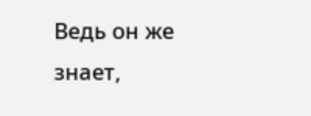Ведь он же знает,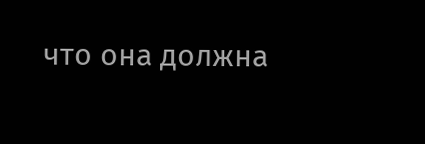что она должна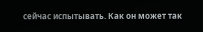сейчас испытывать. Как он может так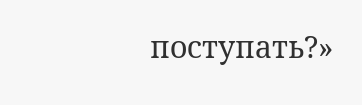поступать?»